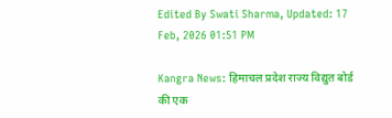Edited By Swati Sharma, Updated: 17 Feb, 2026 01:51 PM

Kangra News: हिमाचल प्रदेश राज्य विद्युत बोर्ड की एक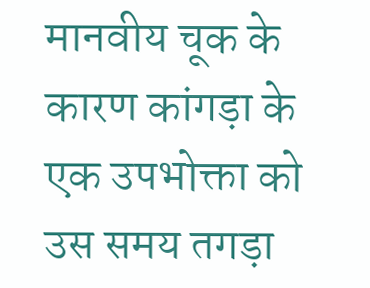मानवीय चूक के कारण कांगड़ा के एक उपभोक्ता को उस समय तगड़ा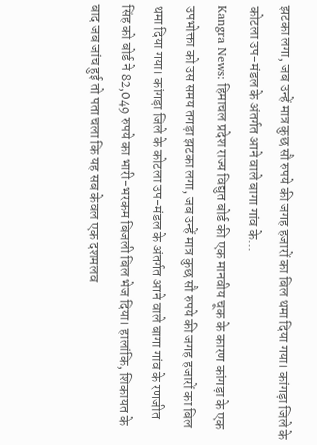झटका लगा, जब उन्हें मात्र कुछ सौ रुपये की जगह हजारों का बिल थमा दिया गया। कांगड़ा जिले के कोटला उप-मंडल के अंतर्गत आने वाले बागा गांव के...
Kangra News: हिमाचल प्रदेश राज्य विद्युत बोर्ड की एक मानवीय चूक के कारण कांगड़ा के एक उपभोक्ता को उस समय तगड़ा झटका लगा, जब उन्हें मात्र कुछ सौ रुपये की जगह हजारों का बिल थमा दिया गया। कांगड़ा जिले के कोटला उप-मंडल के अंतर्गत आने वाले बागा गांव के रणजीत सिंह को बोर्ड ने 82,049 रुपये का भारी-भरकम बिजली बिल भेज दिया। हालांकि, शिकायत के बाद जब जांच हुई तो पता चला कि यह सब केवल एक दशमलव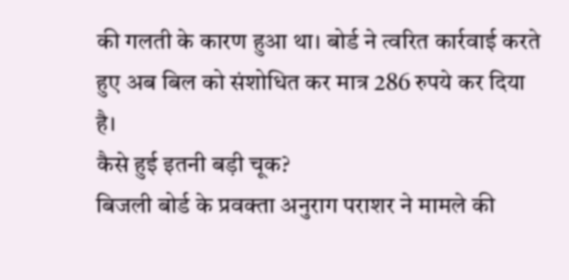की गलती के कारण हुआ था। बोर्ड ने त्वरित कार्रवाई करते हुए अब बिल को संशोधित कर मात्र 286 रुपये कर दिया है।
कैसे हुई इतनी बड़ी चूक?
बिजली बोर्ड के प्रवक्ता अनुराग पराशर ने मामले की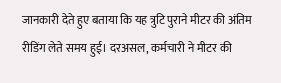जानकारी देते हुए बताया कि यह त्रुटि पुराने मीटर की अंतिम रीडिंग लेते समय हुई। दरअसल, कर्मचारी ने मीटर की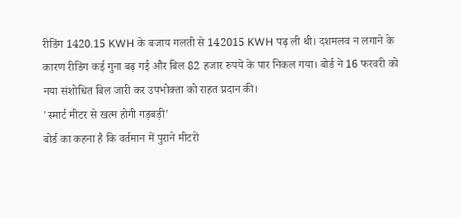रीडिंग 1420.15 KWH के बजाय गलती से 142015 KWH पढ़ ली थी। दशमलव न लगाने के कारण रीडिंग कई गुना बढ़ गई और बिल 82 हजार रुपये के पार निकल गया। बोर्ड ने 16 फरवरी को नया संशोधित बिल जारी कर उपभोक्ता को राहत प्रदान की।
'स्मार्ट मीटर से खत्म होगी गड़बड़ी'
बोर्ड का कहना है कि वर्तमान में पुराने मीटरों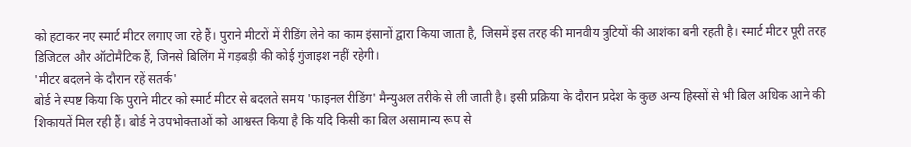को हटाकर नए स्मार्ट मीटर लगाए जा रहे हैं। पुराने मीटरों में रीडिंग लेने का काम इंसानों द्वारा किया जाता है, जिसमें इस तरह की मानवीय त्रुटियों की आशंका बनी रहती है। स्मार्ट मीटर पूरी तरह डिजिटल और ऑटोमैटिक हैं, जिनसे बिलिंग में गड़बड़ी की कोई गुंजाइश नहीं रहेगी।
'मीटर बदलने के दौरान रहें सतर्क'
बोर्ड ने स्पष्ट किया कि पुराने मीटर को स्मार्ट मीटर से बदलते समय 'फाइनल रीडिंग' मैन्युअल तरीके से ली जाती है। इसी प्रक्रिया के दौरान प्रदेश के कुछ अन्य हिस्सों से भी बिल अधिक आने की शिकायतें मिल रही हैं। बोर्ड ने उपभोक्ताओं को आश्वस्त किया है कि यदि किसी का बिल असामान्य रूप से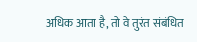अधिक आता है, तो वे तुरंत संबंधित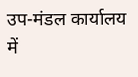उप-मंडल कार्यालय में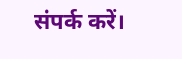संपर्क करें।